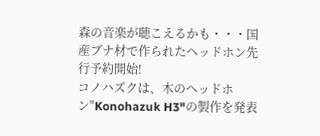森の音楽が聴こえるかも・・・国産ブナ材で作られたヘッドホン先行予約開始!
コノハズクは、木のヘッドホン"Konohazuk H3"の製作を発表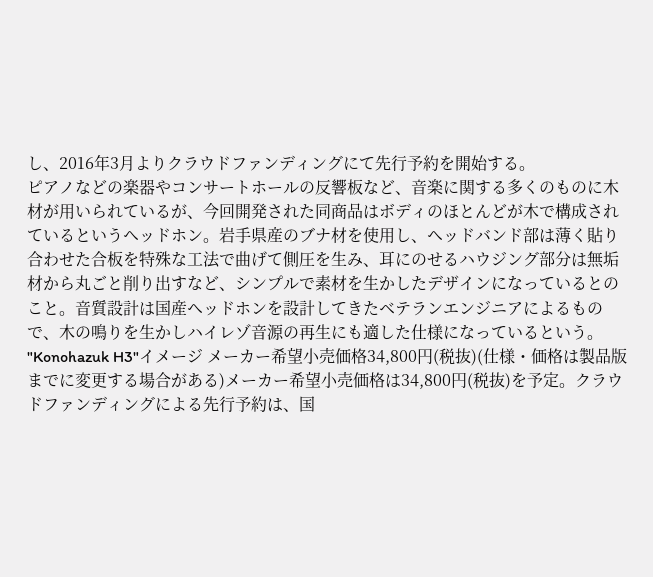し、2016年3月よりクラウドファンディングにて先行予約を開始する。
ピアノなどの楽器やコンサートホールの反響板など、音楽に関する多くのものに木材が用いられているが、今回開発された同商品はボディのほとんどが木で構成されているというヘッドホン。岩手県産のブナ材を使用し、ヘッドバンド部は薄く貼り合わせた合板を特殊な工法で曲げて側圧を生み、耳にのせるハウジング部分は無垢材から丸ごと削り出すなど、シンプルで素材を生かしたデザインになっているとのこと。音質設計は国産ヘッドホンを設計してきたベテランエンジニアによるもので、木の鳴りを生かしハイレゾ音源の再生にも適した仕様になっているという。
"Konohazuk H3"イメージ メーカー希望小売価格34,800円(税抜)(仕様・価格は製品版までに変更する場合がある)メーカー希望小売価格は34,800円(税抜)を予定。クラウドファンディングによる先行予約は、国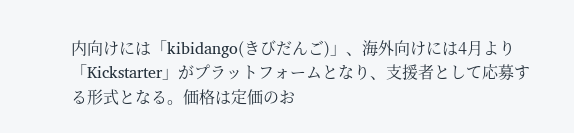内向けには「kibidango(きびだんご)」、海外向けには4月より「Kickstarter」がプラットフォームとなり、支援者として応募する形式となる。価格は定価のお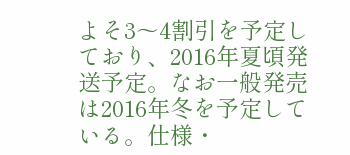よそ3〜4割引を予定しており、2016年夏頃発送予定。なお一般発売は2016年冬を予定している。仕様・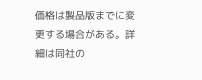価格は製品版までに変更する場合がある。詳細は同社の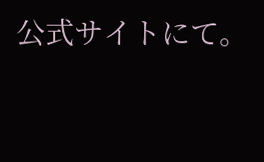公式サイトにて。